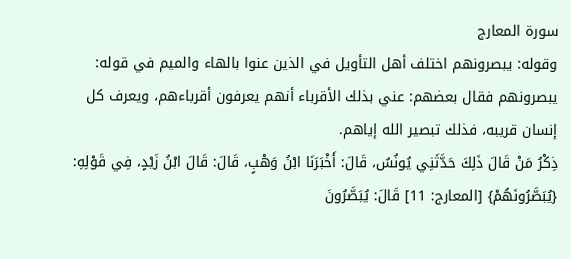سورة المعارج
وقوله: يبصرونهم اختلف أهل التأويل في الذين عنوا بالهاء والميم في قوله: يبصرونهم فقال بعضهم: عني بذلك الأقرباء أنهم يعرفون أقرباءهم، ويعرف كل إنسان قريبه، فذلك تبصير الله إياهم.
ذِكْرُ مَنْ قَالَ ذَلِكَ حَدَّثَنِي يُونُسُ، قَالَ: أَخْبَرَنَا ابْنُ وَهْبٍ، قَالَ: قَالَ ابْنُ زَيْدٍ، فِي قَوْلِهِ: {يُبَصَّرُونَهُمْ} [المعارج: 11] قَالَ: يُبَصَّرُونَ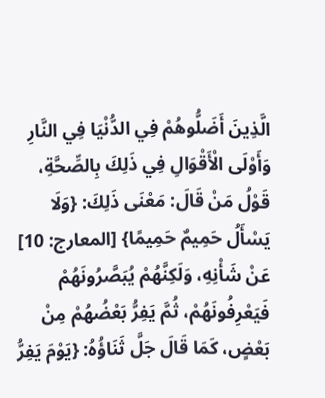الَّذِينَ أَضَلُّوهُمْ فِي الدُّنْيَا فِي النَّارِ وَأَوْلَى الْأَقْوَالِ فِي ذَلِكَ بِالصِّحَّةِ، قَوْلُ مَنْ قَالَ: مَعْنَى ذَلِكَ: {وَلَا يَسْأَلُ حَمِيمٌ حَمِيمًا} [المعارج: 10] عَنْ شَأْنِهِ، وَلَكِنَّهُمْ يُبَصَّرُونَهُمْ فَيَعْرِفُونَهُمْ، ثُمَّ يَفِرُّ بَعْضُهُمْ مِنْ بَعْضٍ، كَمَا قَالَ جَلَّ ثَنَاؤُهُ: {يَوْمَ يَفِرُّ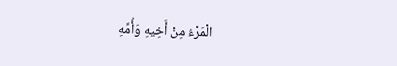الْمَرْءُ مِنْ أَخِيهِ وَأُمِّهِ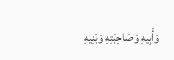وَأَبِيهِ وَصَاحِبَتِهِ وَبَنِيهِ